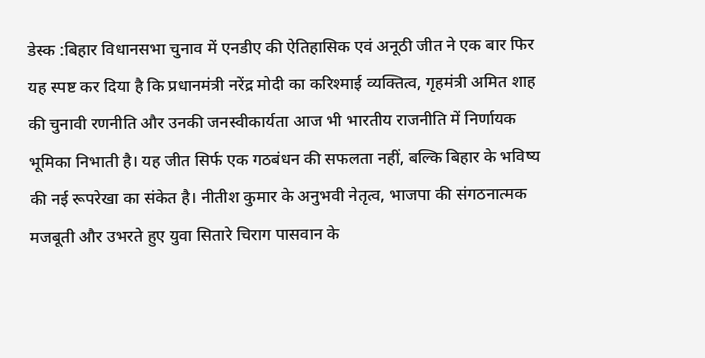डेस्क :बिहार विधानसभा चुनाव में एनडीए की ऐतिहासिक एवं अनूठी जीत ने एक बार फिर यह स्पष्ट कर दिया है कि प्रधानमंत्री नरेंद्र मोदी का करिश्माई व्यक्तित्व, गृहमंत्री अमित शाह की चुनावी रणनीति और उनकी जनस्वीकार्यता आज भी भारतीय राजनीति में निर्णायक भूमिका निभाती है। यह जीत सिर्फ एक गठबंधन की सफलता नहीं, बल्कि बिहार के भविष्य की नई रूपरेखा का संकेत है। नीतीश कुमार के अनुभवी नेतृत्व, भाजपा की संगठनात्मक मजबूती और उभरते हुए युवा सितारे चिराग पासवान के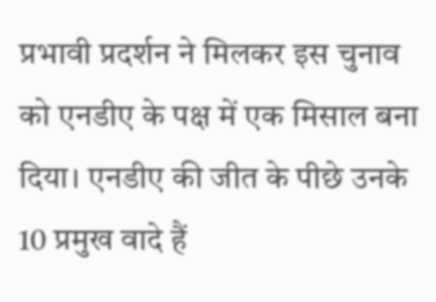प्रभावी प्रदर्शन ने मिलकर इस चुनाव को एनडीए के पक्ष में एक मिसाल बना दिया। एनडीए की जीत के पीछे उनके 10 प्रमुख वादे हैं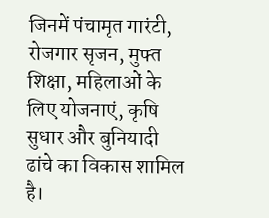जिनमें पंचामृत गारंटी, रोजगार सृजन, मुफ्त शिक्षा, महिलाओं के लिए योजनाएं, कृषि सुधार और बुनियादी ढांचे का विकास शामिल है।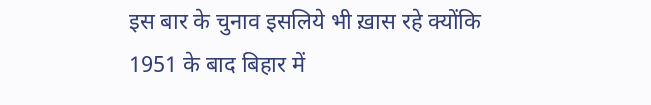इस बार के चुनाव इसलिये भी ख़ास रहे क्योंकि 1951 के बाद बिहार में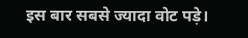इस बार सबसे ज्यादा वोट पड़े।